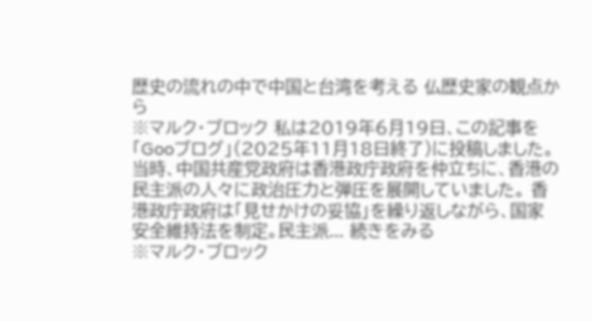歴史の流れの中で中国と台湾を考える 仏歴史家の観点から
※マルク・ブロック 私は2019年6月19日、この記事を「Gooブログ」(2025年11月18日終了)に投稿しました。 当時、中国共産党政府は香港政庁政府を仲立ちに、香港の民主派の人々に政治圧力と弾圧を展開していました。 香港政庁政府は「見せかけの妥協」を繰り返しながら、国家安全維持法を制定。民主派... 続きをみる
※マルク・ブロック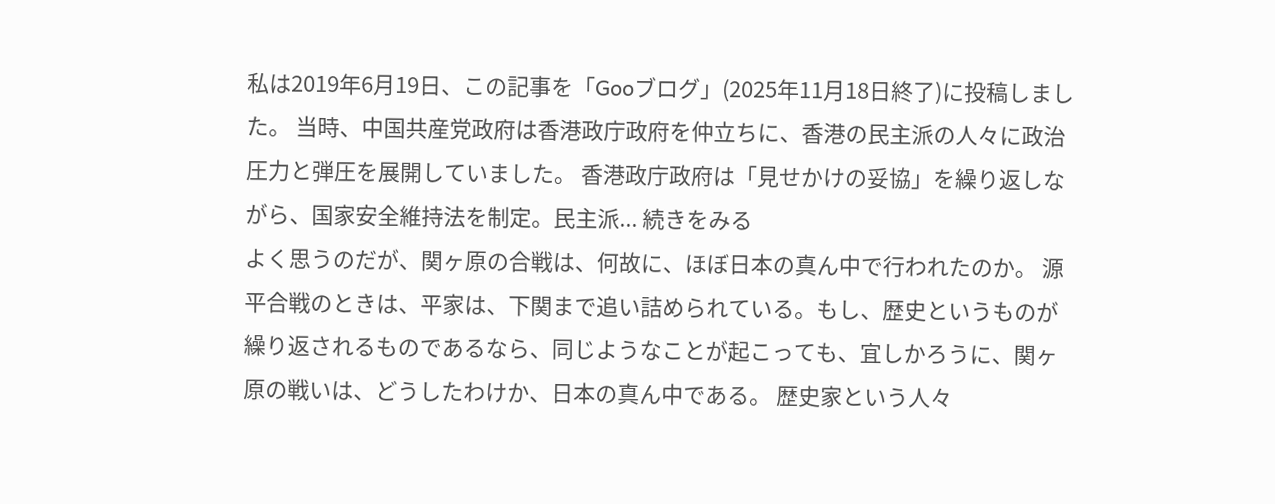私は2019年6月19日、この記事を「Gooブログ」(2025年11月18日終了)に投稿しました。 当時、中国共産党政府は香港政庁政府を仲立ちに、香港の民主派の人々に政治圧力と弾圧を展開していました。 香港政庁政府は「見せかけの妥協」を繰り返しながら、国家安全維持法を制定。民主派... 続きをみる
よく思うのだが、関ヶ原の合戦は、何故に、ほぼ日本の真ん中で行われたのか。 源平合戦のときは、平家は、下関まで追い詰められている。もし、歴史というものが繰り返されるものであるなら、同じようなことが起こっても、宜しかろうに、関ヶ原の戦いは、どうしたわけか、日本の真ん中である。 歴史家という人々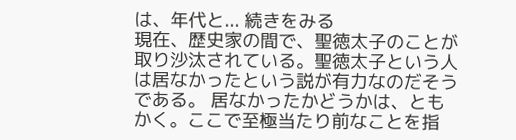は、年代と... 続きをみる
現在、歴史家の間で、聖徳太子のことが取り沙汰されている。聖徳太子という人は居なかったという説が有力なのだそうである。 居なかったかどうかは、ともかく。ここで至極当たり前なことを指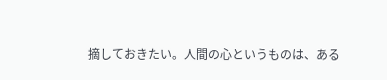摘しておきたい。人間の心というものは、ある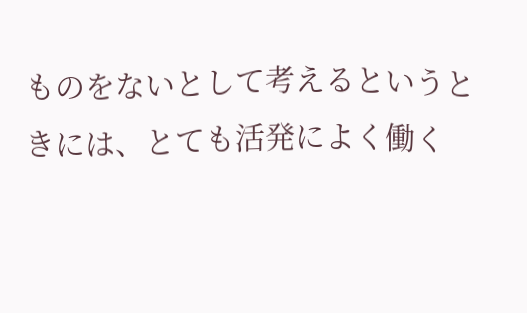ものをないとして考えるというときには、とても活発によく働く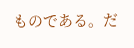ものである。だ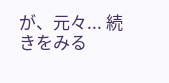が、元々... 続きをみる